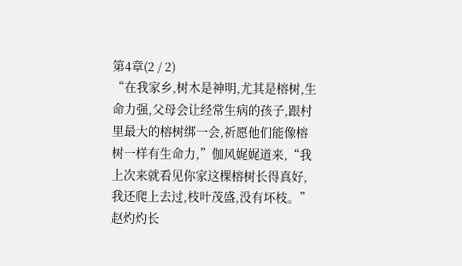第4章(2 / 2)
“在我家乡,树木是神明,尤其是榕树,生命力强,父母会让经常生病的孩子,跟村里最大的榕树绑一会,祈愿他们能像榕树一样有生命力,”伽风娓娓道来,“我上次来就看见你家这棵榕树长得真好,我还爬上去过,枝叶茂盛,没有坏枝。”
赵灼灼长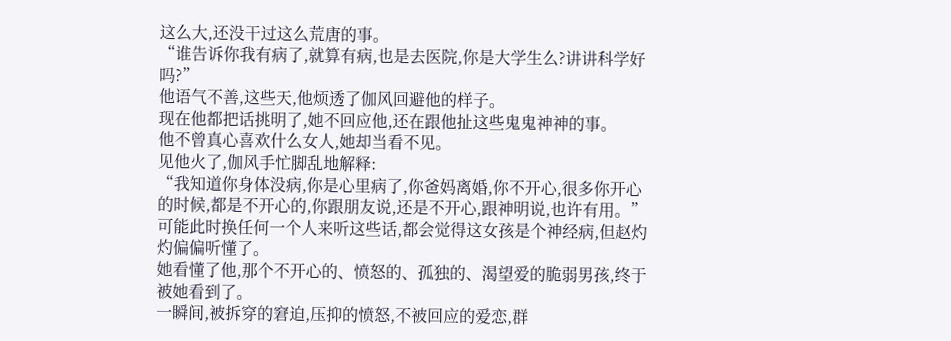这么大,还没干过这么荒唐的事。
“谁告诉你我有病了,就算有病,也是去医院,你是大学生么?讲讲科学好吗?”
他语气不善,这些天,他烦透了伽风回避他的样子。
现在他都把话挑明了,她不回应他,还在跟他扯这些鬼鬼神神的事。
他不曾真心喜欢什么女人,她却当看不见。
见他火了,伽风手忙脚乱地解释:
“我知道你身体没病,你是心里病了,你爸妈离婚,你不开心,很多你开心的时候,都是不开心的,你跟朋友说,还是不开心,跟神明说,也许有用。”
可能此时换任何一个人来听这些话,都会觉得这女孩是个神经病,但赵灼灼偏偏听懂了。
她看懂了他,那个不开心的、愤怒的、孤独的、渴望爱的脆弱男孩,终于被她看到了。
一瞬间,被拆穿的窘迫,压抑的愤怒,不被回应的爱恋,群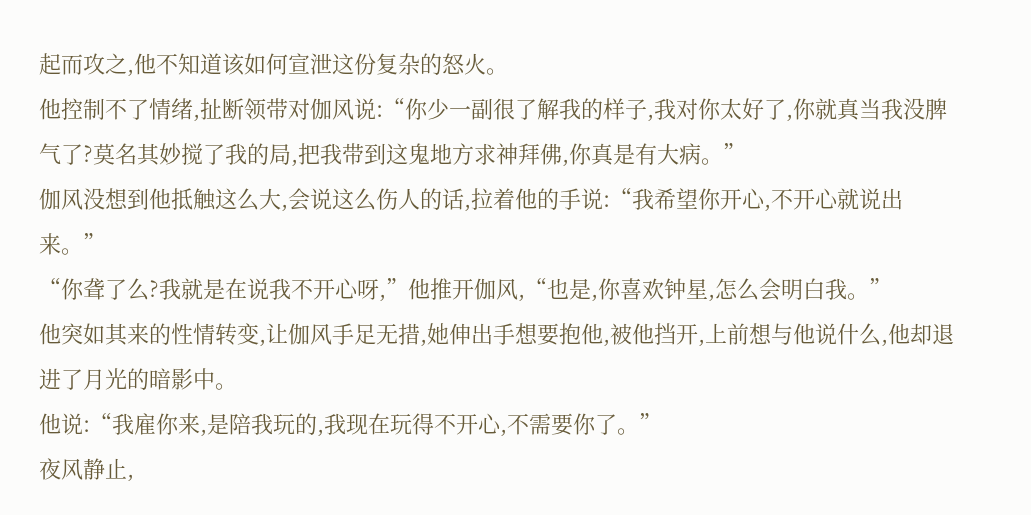起而攻之,他不知道该如何宣泄这份复杂的怒火。
他控制不了情绪,扯断领带对伽风说:“你少一副很了解我的样子,我对你太好了,你就真当我没脾气了?莫名其妙搅了我的局,把我带到这鬼地方求神拜佛,你真是有大病。”
伽风没想到他抵触这么大,会说这么伤人的话,拉着他的手说:“我希望你开心,不开心就说出来。”
“你聋了么?我就是在说我不开心呀,”他推开伽风,“也是,你喜欢钟星,怎么会明白我。”
他突如其来的性情转变,让伽风手足无措,她伸出手想要抱他,被他挡开,上前想与他说什么,他却退进了月光的暗影中。
他说:“我雇你来,是陪我玩的,我现在玩得不开心,不需要你了。”
夜风静止,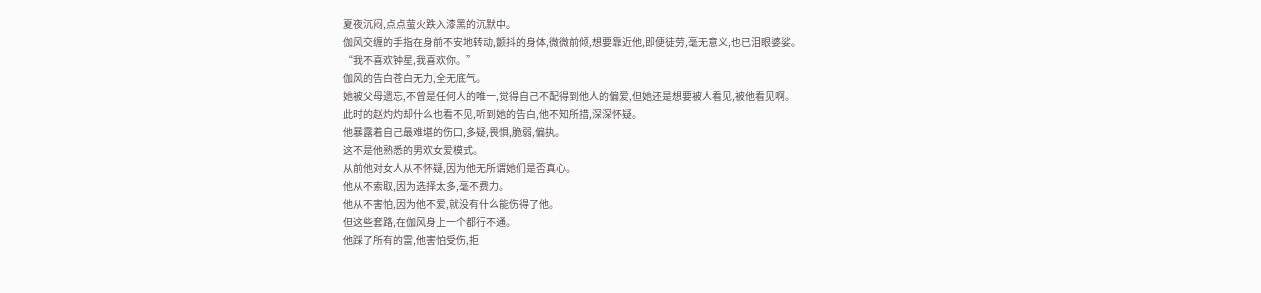夏夜沉闷,点点萤火跌入漆黑的沉默中。
伽风交缠的手指在身前不安地转动,颤抖的身体,微微前倾,想要靠近他,即便徒劳,毫无意义,也已泪眼婆娑。
“我不喜欢钟星,我喜欢你。”
伽风的告白苍白无力,全无底气。
她被父母遗忘,不曾是任何人的唯一,觉得自己不配得到他人的偏爱,但她还是想要被人看见,被他看见啊。
此时的赵灼灼却什么也看不见,听到她的告白,他不知所措,深深怀疑。
他暴露着自己最难堪的伤口,多疑,畏惧,脆弱,偏执。
这不是他熟悉的男欢女爱模式。
从前他对女人从不怀疑,因为他无所谓她们是否真心。
他从不索取,因为选择太多,毫不费力。
他从不害怕,因为他不爱,就没有什么能伤得了他。
但这些套路,在伽风身上一个都行不通。
他踩了所有的雷,他害怕受伤,拒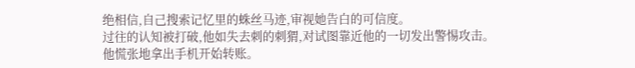绝相信,自己搜索记忆里的蛛丝马迹,审视她告白的可信度。
过往的认知被打破,他如失去刺的刺猬,对试图靠近他的一切发出警惕攻击。
他慌张地拿出手机开始转账。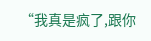“我真是疯了,跟你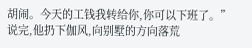胡闹。今天的工钱我转给你,你可以下班了。”
说完,他扔下伽风,向别墅的方向落荒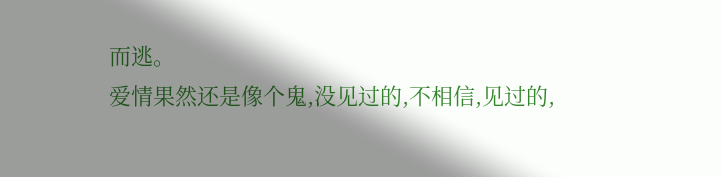而逃。
爱情果然还是像个鬼,没见过的,不相信,见过的,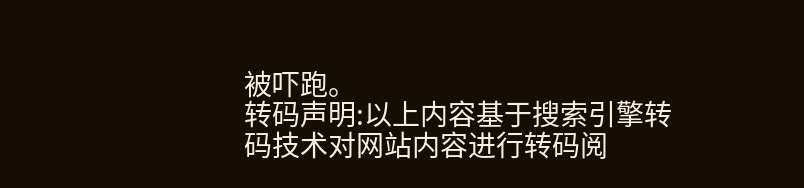被吓跑。
转码声明:以上内容基于搜索引擎转码技术对网站内容进行转码阅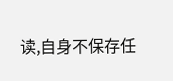读,自身不保存任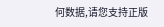何数据,请您支持正版